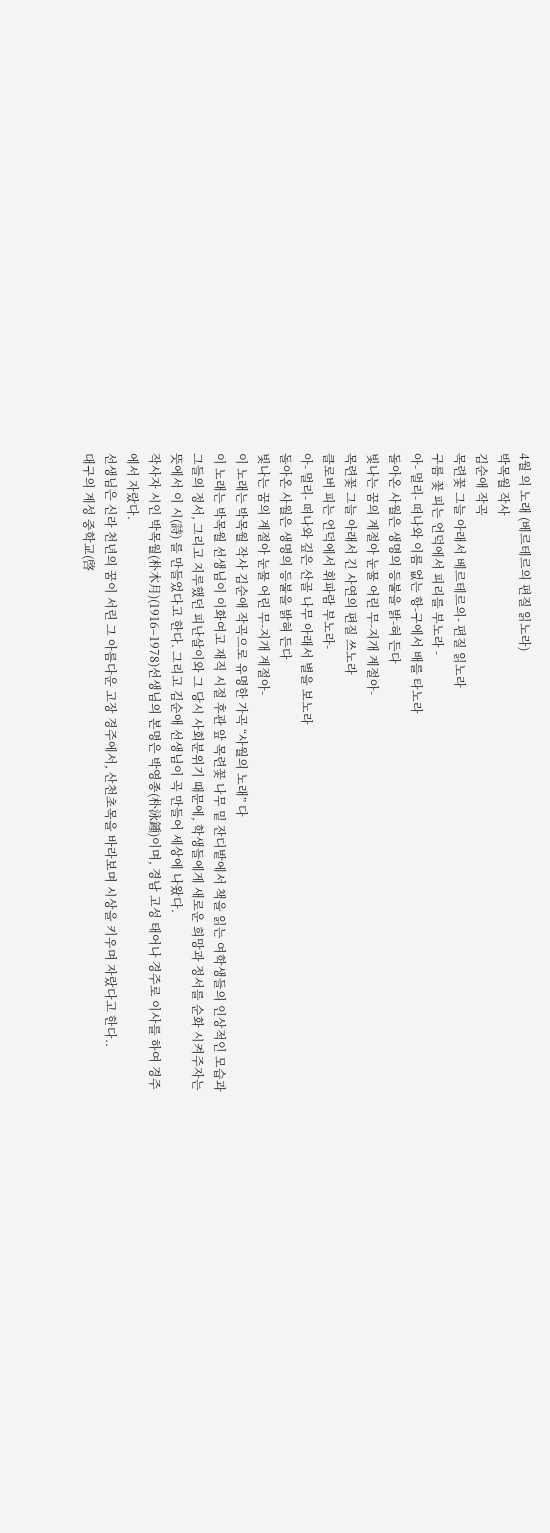4월 의 노래 (베르테르의 편질 읽노라)
박목월 작사
김순애 작곡
목련꽃 그늘 아래서 베르테르의- 편질 읽노라
구름 꽃 피는 언덕에서 피리를 부노라 -
아- 멀리- 떠나와 이름 없는 항-구에서 배를 타노라
돌아온 사월은 생명의 등불을 밝-혀 든다
빛나는 꿈의 계절아 눈물 어린 무-지개 계절아-
목련꽃 그늘 아래서 긴 사연의 편질 쓰노라
클로버 피는 언덕에서 휘파람 부노라-
아- 멀리- 떠나와 깊은 산골 나무 아래서 별을 보노라
돌아온 사월은 생명의 등불을 밝혀 든다
빛나는 꿈의 계절아 눈물 어린 무-지개 계절아-
이 노래는 박목월 작사 김순애 작곡으로 유명한 가곡 “사월의 노래” 다
이 노래는 박목월 선생님이 이화여고 재직 시절 후관 앞 목련꽃 나무 밑 잔디밭에서 책을 읽는 여학생들의 인상적인 모습과
그들의 정서, 그리고 지루했던 피난살이와 그 당시 사회분위기 때문에, 학생들에게 새로운 희망과 정서를 순화 시켜주자는
뜻에서 이 시(詩) 를 만들었다고 한다. 그리고 김순애 선생님이 곡 만들어 세상에 나왔다.
작사자 시인 박목월(朴木月)(1916–1978)선생님의 본명은 박영종(朴泳鍾)이며, 경남 고성 태어나 경주로 이사를 하여 경주
에서 자랐다.
선생님은 신라 천년의 꿈이 서린 그 아름다운 고장 경주에서, 산천초목을 바라보며 시상을 키우며 자랐다고 한다..
대구의 계성 중학교(啓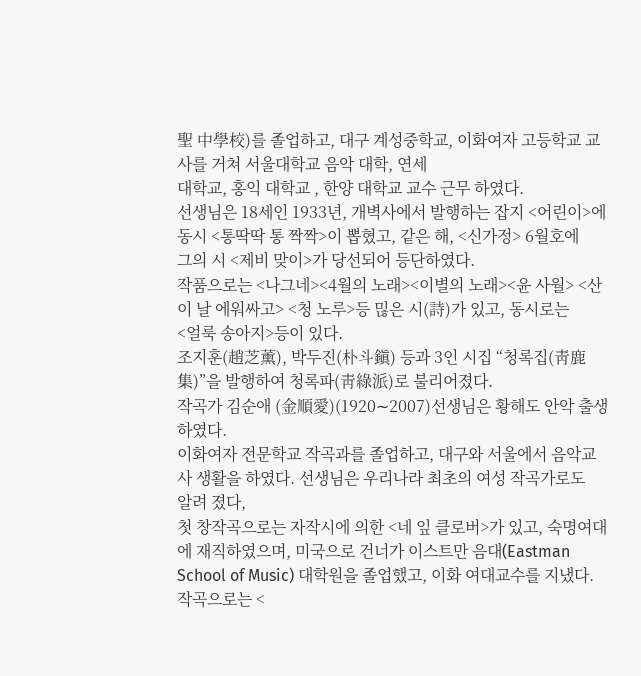聖 中學校)를 졸업하고, 대구 계성중학교, 이화여자 고등학교 교사를 거쳐 서울대학교 음악 대학, 연세
대학교, 홍익 대학교 , 한양 대학교 교수 근무 하였다.
선생님은 18세인 1933년, 개벽사에서 발행하는 잡지 <어린이>에 동시 <통딱딱 통 짝짝>이 뽑혔고, 같은 해, <신가정> 6월호에
그의 시 <제비 맞이>가 당선되어 등단하였다.
작품으로는 <나그네><4월의 노래><이별의 노래><윤 사월> <산이 날 에워싸고> <청 노루>등 믾은 시(詩)가 있고, 동시로는
<얼룩 송아지>등이 있다.
조지훈(趙芝薰), 박두진(朴斗鎭) 등과 3인 시집 “청록집(靑鹿集)”을 발행하여 청록파(靑綠派)로 불리어졌다.
작곡가 김순애 (金順愛)(1920∼2007)선생님은 황해도 안악 출생하였다.
이화여자 전문학교 작곡과를 졸업하고, 대구와 서울에서 음악교사 생활을 하였다. 선생님은 우리나라 최초의 여성 작곡가로도
알려 졌다,
첫 창작곡으로는 자작시에 의한 <네 잎 클로버>가 있고, 숙명여대에 재직하였으며, 미국으로 건너가 이스트만 음대(Eastman
School of Music) 대학원을 졸업했고, 이화 여대교수를 지냈다.
작곡으로는 <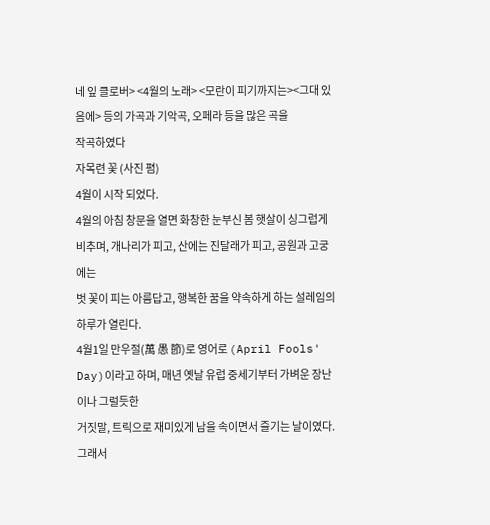네 잎 클로버> <4월의 노래> <모란이 피기까지는><그대 있음에> 등의 가곡과 기악곡, 오페라 등을 많은 곡을
작곡하였다
자목련 꽃 (사진 폄)
4월이 시작 되었다.
4월의 아침 창문을 열면 화창한 눈부신 봄 햇살이 싱그럽게 비추며, 개나리가 피고, 산에는 진달래가 피고, 공원과 고궁에는
벗 꽃이 피는 아름답고, 행복한 꿈을 약속하게 하는 설레임의 하루가 열린다.
4월1일 만우절(萬 愚 節)로 영어로 (April Fools' Day)이라고 하며, 매년 옛날 유럽 중세기부터 가벼운 장난이나 그럴듯한
거짓말, 트릭으로 재미있게 남을 속이면서 즐기는 날이였다.
그래서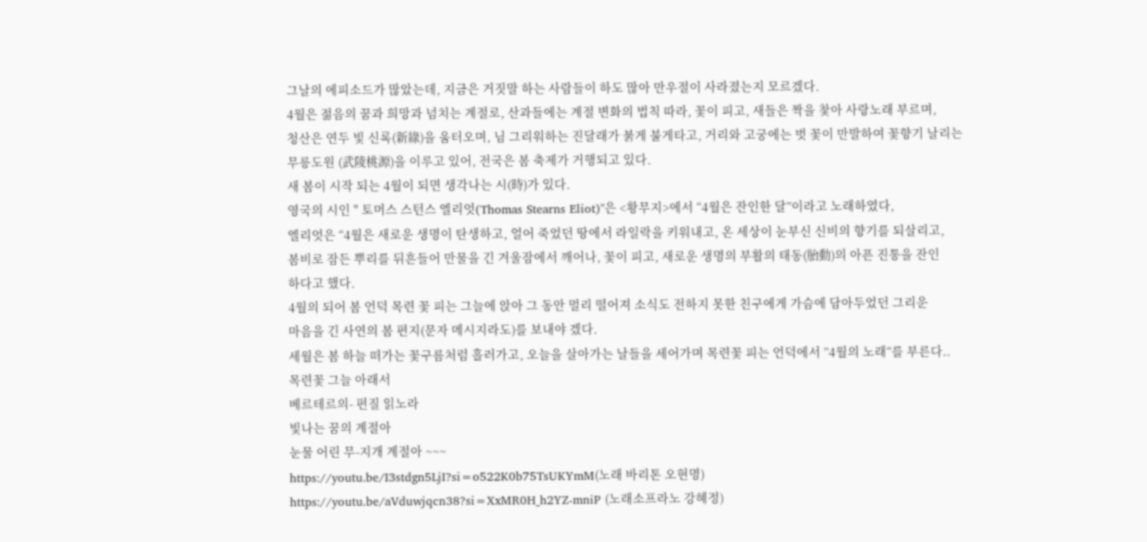그날의 에피소드가 많았는데, 지금은 거짓말 하는 사람들이 하도 많아 만우절이 사라졌는지 모르겠다.
4월은 젊음의 꿈과 희망과 넘치는 계절로, 산과들에는 계절 변화의 법칙 따라, 꽃이 피고, 새들은 짝을 찿아 사랑노래 부르며,
청산은 연두 빛 신록(新綠)을 움터오며, 님 그리워하는 진달래가 붉게 불게타고, 거리와 고궁에는 벗 꽃이 만발하여 꽃향기 날리는
무릉도원 (武陵桃源)을 이루고 있어, 전국은 봄 축제가 거행되고 있다.
새 봄이 시작 되는 4월이 되면 생각나는 시(時)가 있다.
영국의 시인 " 토머스 스턴스 엘리엇(Thomas Stearns Eliot)"은 <황무지>에서 “4월은 잔인한 달”이라고 노래하였다,
엘리엇은 “4월은 새로운 생명이 탄생하고, 얼어 죽었던 땅에서 라일락을 키워내고, 온 세상이 눈부신 신비의 향기를 되살리고,
봄비로 잠든 뿌리를 뒤흔들어 만물을 긴 겨울잠에서 깨어나, 꽃이 피고, 새로운 생명의 부활의 태동(胎動)의 아픈 진통을 잔인
하다고 했다.
4월의 되어 봄 언덕 목련 꽃 피는 그늘에 앉아 그 동안 멀리 떨어져 소식도 전하지 못한 친구에게 가슴에 담아두었던 그리운
마음을 긴 사연의 봄 편지(문자 메시지라도)를 보내야 겠다.
세월은 봄 하늘 떠가는 꽃구름처럼 흘러가고, 오늘을 살아가는 날들을 세어가며 목련꽃 피는 언덕에서 ”4월의 노래“를 부른다..
목련꽃 그늘 아래서
베르테르의- 편질 읽노라
빛나는 꿈의 계절아
눈물 어린 무-지개 계절아 ~~~
https://youtu.be/I3stdgn5LjI?si=o522K0b75TsUKYmM(노래 바리톤 오현명)
https://youtu.be/aVduwjqcn38?si=XxMR0H_h2YZ-mniP (노래소프라노 강혜정)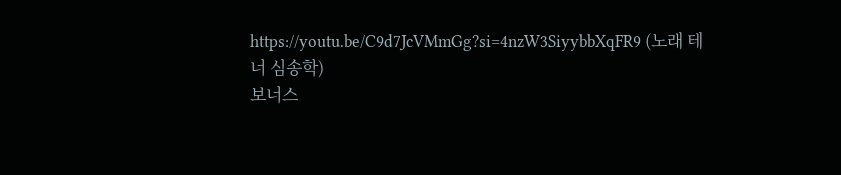https://youtu.be/C9d7JcVMmGg?si=4nzW3SiyybbXqFR9 (노래 테너 심송학)
보너스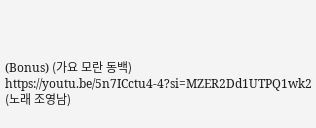(Bonus) (가요 모란 동백)
https://youtu.be/5n7ICctu4-4?si=MZER2Dd1UTPQ1wk2 (노래 조영남)